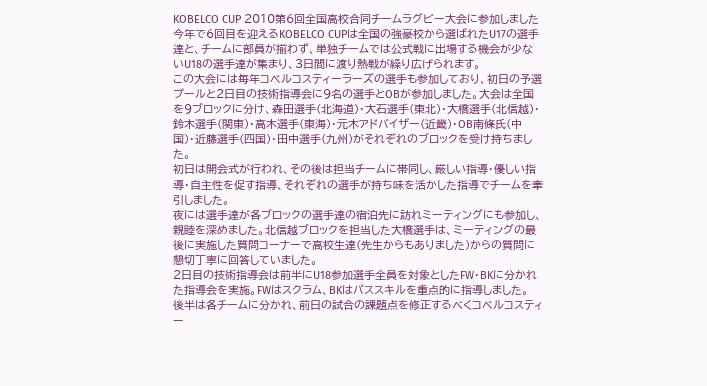KOBELCO CUP 2010第6回全国高校合同チームラグビー大会に参加しました
今年で6回目を迎えるKOBELCO CUPは全国の強豪校から選ばれたU17の選手達と、チームに部員が揃わず、単独チームでは公式戦に出場する機会が少ないU18の選手達が集まり、3日間に渡り熱戦が繰り広げられます。
この大会には毎年コベルコスティーラーズの選手も参加しており、初日の予選プールと2日目の技術指導会に9名の選手とOBが参加しました。大会は全国を9ブロックに分け、森田選手(北海道)・大石選手(東北)・大橋選手(北信越)・鈴木選手(関東)・高木選手(東海)・元木アドバイザー(近畿)・OB南條氏(中国)・近藤選手(四国)・田中選手(九州)がそれぞれのブロックを受け持ちました。
初日は開会式が行われ、その後は担当チームに帯同し、厳しい指導・優しい指導・自主性を促す指導、それぞれの選手が持ち味を活かした指導でチームを牽引しました。
夜には選手達が各ブロックの選手達の宿泊先に訪れミーティングにも参加し、親睦を深めました。北信越ブロックを担当した大橋選手は、ミーティングの最後に実施した質問コーナーで高校生達(先生からもありました)からの質問に懇切丁寧に回答していました。
2日目の技術指導会は前半にU18参加選手全員を対象としたFW・BKに分かれた指導会を実施。FWはスクラム、BKはパススキルを重点的に指導しました。
後半は各チームに分かれ、前日の試合の課題点を修正するべくコベルコスティー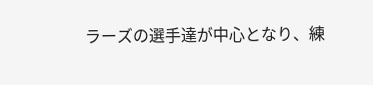ラーズの選手達が中心となり、練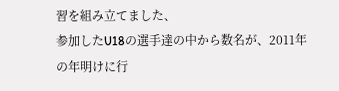習を組み立てました、
参加したU18の選手達の中から数名が、2011年の年明けに行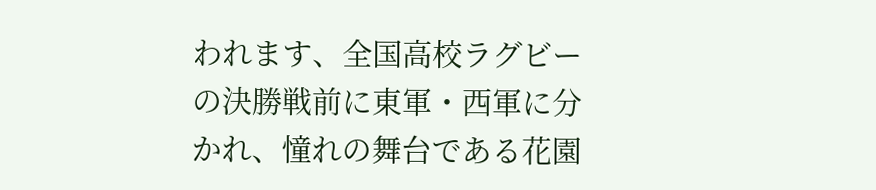われます、全国高校ラグビーの決勝戦前に東軍・西軍に分かれ、憧れの舞台である花園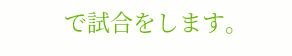で試合をします。